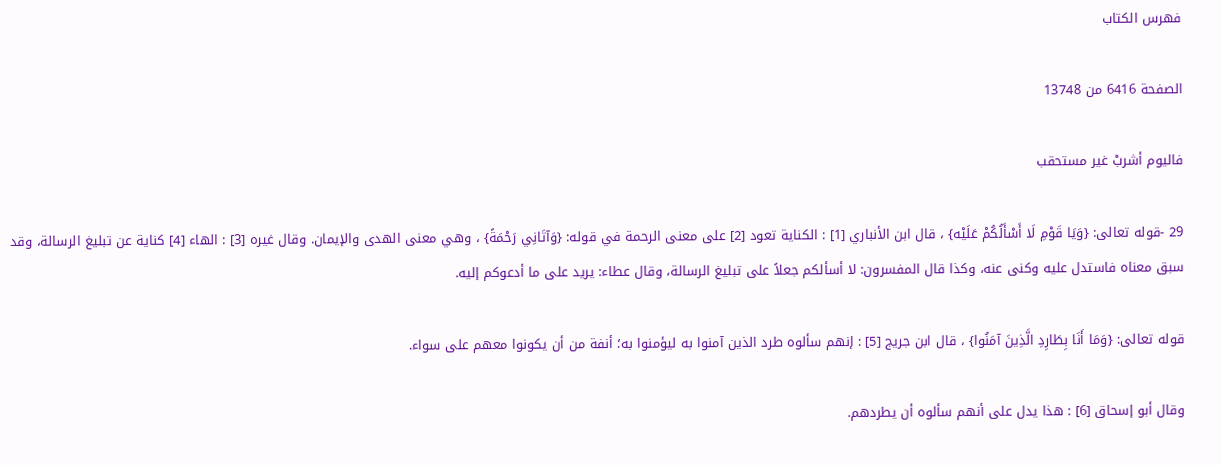فهرس الكتاب

الصفحة 6416 من 13748

فاليوم أشربْ غير مستحقب

29 -قوله تعالى: {وَيَا قَوْمِ لَا أَسْأَلُكُمْ عَلَيْه} ، قال ابن الأنباري [1] : الكناية تعود [2] على معنى الرحمة في قوله: {وَآتَانِي رَحْمَةً} ، وهي معنى الهدى والإيمان. وقال غيره [3] : الهاء [4] كناية عن تبليغ الرسالة، وقد سبق معناه فاستدل عليه وكنى عنه، وكذا قال المفسرون: لا أسألكم جعلاً على تبليغ الرسالة، وقال عطاء: يريد على ما أدعوكم إليه.

قوله تعالى: {وَمَا أَنَا بِطَارِدِ الَّذِينَ آمَنُوا} ، قال ابن جريج [5] : إنهم سألوه طرد الذين آمنوا به ليؤمنوا به؛ أنفة من أن يكونوا معهم على سواء.

وقال أبو إسحاق [6] : هذا يدل على أنهم سألوه أن يطردهم.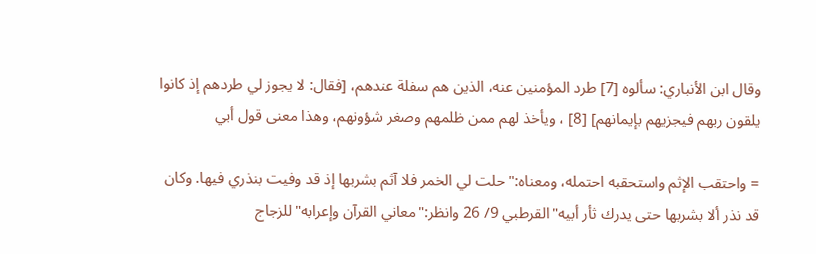وقال ابن الأنباري: سألوه [7] طرد المؤمنين عنه، الذين هم سفلة عندهم، [فقال: لا يجوز لي طردهم إذ كانوا يلقون ربهم فيجزيهم بإيمانهم] [8] ، ويأخذ لهم ممن ظلمهم وصغر شؤونهم، وهذا معنى قول أبي

= واحتقب الإثم واستحقبه احتمله، ومعناه:"حلت لي الخمر فلا آثم بشربها إذ قد وفيت بنذري فيها. وكان قد نذر ألا بشربها حتى يدرك ثأر أبيه"القرطبي 9/ 26 وانظر:"معاني القرآن وإعرابه"للزجاج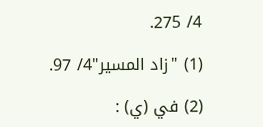4/ 275.

(1) "زاد المسير"4/ 97.

(2) في (ي) :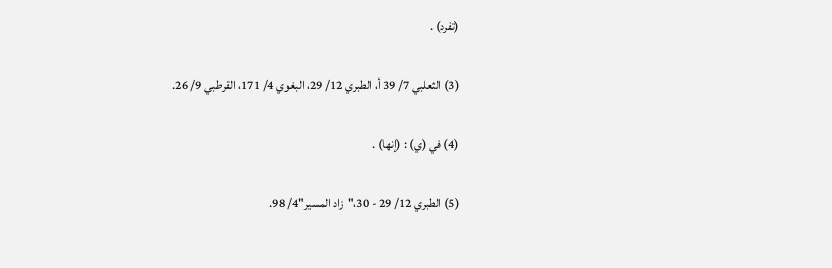(تفرد) .

(3) الثعلبي 7/ 39 أ، الطبري 12/ 29، البغوي 4/ 171، القرطبي 9/ 26.

(4) في (ي) : (إنها) .

(5) الطبري 12/ 29 - 30،"زاد المسير"4/ 98.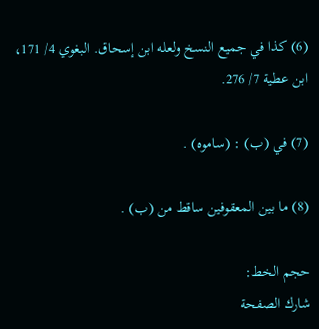(6) كذا في جميع النسخ ولعله ابن إسحاق. البغوي 4/ 171، ابن عطية 7/ 276.

(7) في (ب) : (ساموه) .

(8) ما بين المعقوفين ساقط من (ب) .

حجم الخط:
شارك الصفحة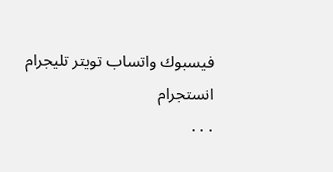فيسبوك واتساب تويتر تليجرام انستجرام
. . .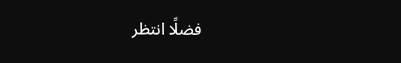فضلًا انتظر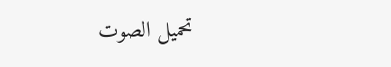تحميل الصوت